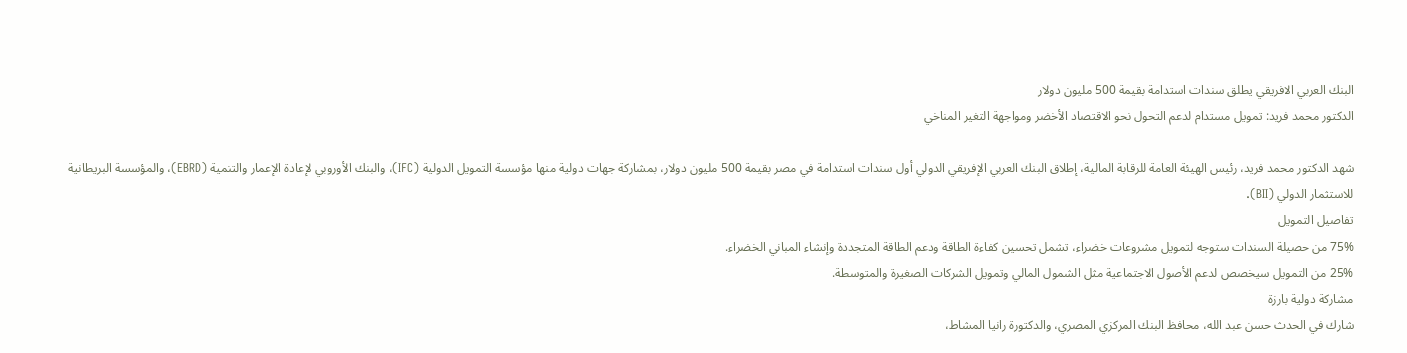البنك العربي الافريقي يطلق سندات استدامة بقيمة 500 مليون دولار
الدكتور محمد فريد: تمويل مستدام لدعم التحول نحو الاقتصاد الأخضر ومواجهة التغير المناخي

شهد الدكتور محمد فريد، رئيس الهيئة العامة للرقابة المالية، إطلاق البنك العربي الإفريقي الدولي أول سندات استدامة في مصر بقيمة 500 مليون دولار، بمشاركة جهات دولية منها مؤسسة التمويل الدولية (IFC)، والبنك الأوروبي لإعادة الإعمار والتنمية (EBRD)، والمؤسسة البريطانية للاستثمار الدولي (BII).
تفاصيل التمويل
75% من حصيلة السندات ستوجه لتمويل مشروعات خضراء، تشمل تحسين كفاءة الطاقة ودعم الطاقة المتجددة وإنشاء المباني الخضراء.
25% من التمويل سيخصص لدعم الأصول الاجتماعية مثل الشمول المالي وتمويل الشركات الصغيرة والمتوسطة.
مشاركة دولية بارزة
شارك في الحدث حسن عبد الله، محافظ البنك المركزي المصري، والدكتورة رانيا المشاط،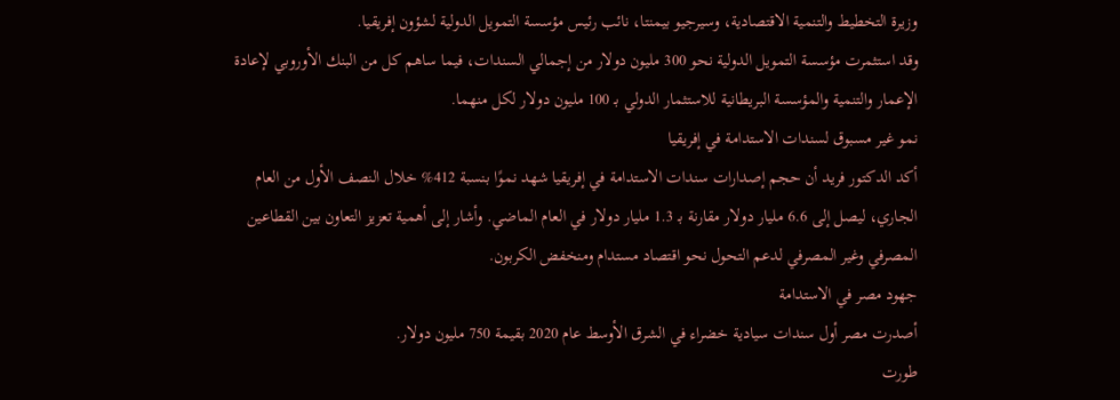وزيرة التخطيط والتنمية الاقتصادية، وسيرجيو بيمنتا، نائب رئيس مؤسسة التمويل الدولية لشؤون إفريقيا.
وقد استثمرت مؤسسة التمويل الدولية نحو 300 مليون دولار من إجمالي السندات، فيما ساهم كل من البنك الأوروبي لإعادة الإعمار والتنمية والمؤسسة البريطانية للاستثمار الدولي بـ 100 مليون دولار لكل منهما.
نمو غير مسبوق لسندات الاستدامة في إفريقيا
أكد الدكتور فريد أن حجم إصدارات سندات الاستدامة في إفريقيا شهد نموًا بنسبة 412% خلال النصف الأول من العام الجاري، ليصل إلى 6.6 مليار دولار مقارنة بـ 1.3 مليار دولار في العام الماضي. وأشار إلى أهمية تعزيز التعاون بين القطاعين المصرفي وغير المصرفي لدعم التحول نحو اقتصاد مستدام ومنخفض الكربون.
جهود مصر في الاستدامة
أصدرت مصر أول سندات سيادية خضراء في الشرق الأوسط عام 2020 بقيمة 750 مليون دولار.
طورت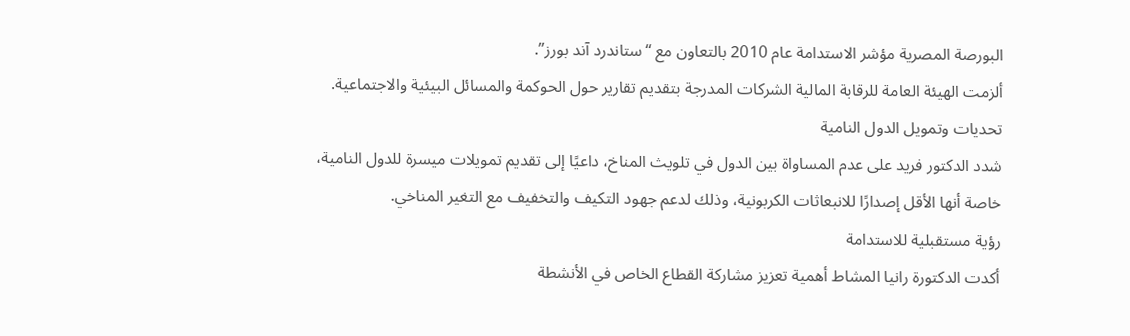البورصة المصرية مؤشر الاستدامة عام 2010 بالتعاون مع “ستاندرد آند بورز”.
ألزمت الهيئة العامة للرقابة المالية الشركات المدرجة بتقديم تقارير حول الحوكمة والمسائل البيئية والاجتماعية.
تحديات وتمويل الدول النامية
شدد الدكتور فريد على عدم المساواة بين الدول في تلويث المناخ، داعيًا إلى تقديم تمويلات ميسرة للدول النامية، خاصة أنها الأقل إصدارًا للانبعاثات الكربونية، وذلك لدعم جهود التكيف والتخفيف مع التغير المناخي.
رؤية مستقبلية للاستدامة
أكدت الدكتورة رانيا المشاط أهمية تعزيز مشاركة القطاع الخاص في الأنشطة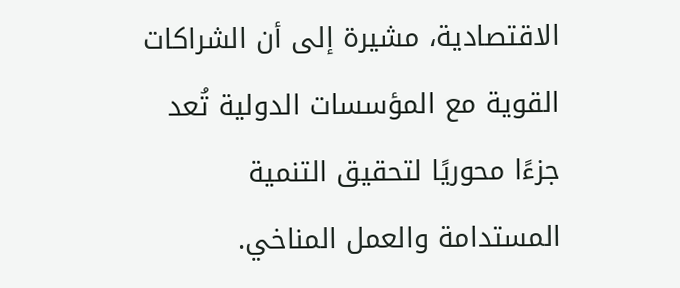الاقتصادية، مشيرة إلى أن الشراكات القوية مع المؤسسات الدولية تُعد جزءًا محوريًا لتحقيق التنمية المستدامة والعمل المناخي.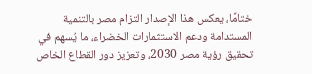ختامًا، يعكس هذا الإصدار التزام مصر بالتنمية المستدامة ودعم الاستثمارات الخضراء، ما يُسهم في تحقيق رؤية مصر 2030، وتعزيز دور القطاع الخاص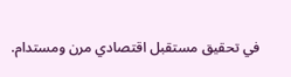في تحقيق مستقبل اقتصادي مرن ومستدام.